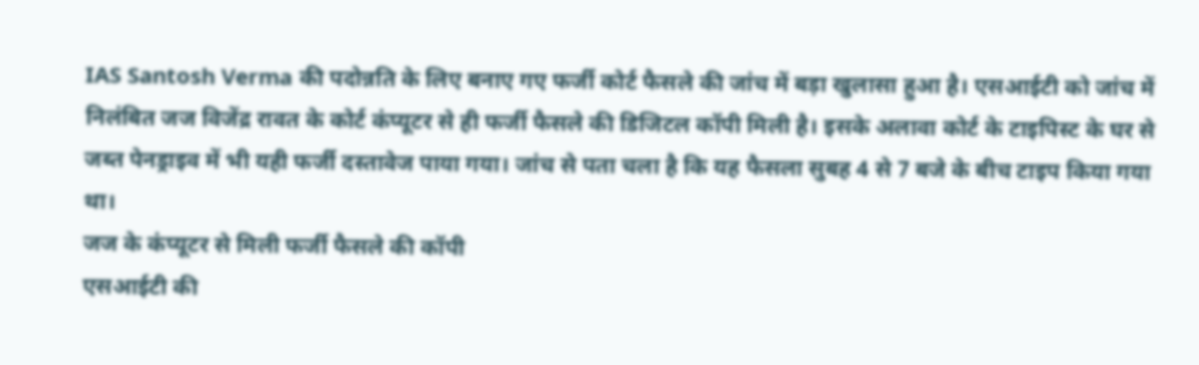IAS Santosh Verma की पदोन्नति के लिए बनाए गए फर्जी कोर्ट फैसले की जांच में बड़ा खुलासा हुआ है। एसआईटी को जांच में निलंबित जज विजेंद्र रावत के कोर्ट कंप्यूटर से ही फर्जी फैसले की डिजिटल कॉपी मिली है। इसके अलावा कोर्ट के टाइपिस्ट के घर से जब्त पेनड्राइव में भी यही फर्जी दस्तावेज पाया गया। जांच से पता चला है कि यह फैसला सुबह 4 से 7 बजे के बीच टाइप किया गया था।
जज के कंप्यूटर से मिली फर्जी फैसले की कॉपी
एसआईटी की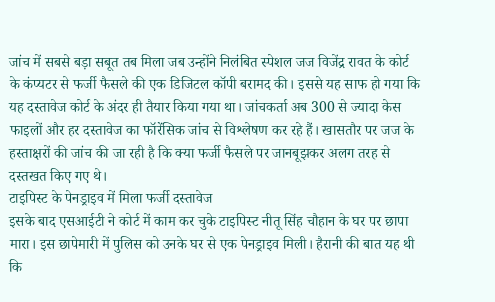जांच में सबसे बड़ा सबूत तब मिला जब उन्होंने निलंबित स्पेशल जज विजेंद्र रावत के कोर्ट के कंप्यटर से फर्जी फैसले की एक डिजिटल कॉपी बरामद की। इससे यह साफ हो गया कि यह दस्तावेज कोर्ट के अंदर ही तैयार किया गया था। जांचकर्ता अब 300 से ज्यादा केस फाइलों और हर दस्तावेज का फॉरेंसिक जांच से विश्लेषण कर रहे हैं। खासतौर पर जज के हस्ताक्षरों की जांच की जा रही है कि क्या फर्जी फैसले पर जानबूझकर अलग तरह से दस्तखत किए गए थे।
टाइपिस्ट के पेनड्राइव में मिला फर्जी दस्तावेज
इसके बाद एसआईटी ने कोर्ट में काम कर चुके टाइपिस्ट नीतू सिंह चौहान के घर पर छापा मारा। इस छापेमारी में पुलिस को उनके घर से एक पेनड्राइव मिली। हैरानी की बात यह थी कि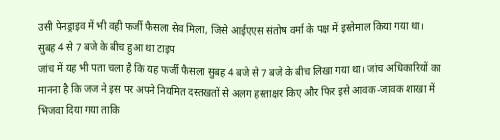उसी पेनड्राइव में भी वही फर्जी फैसला सेव मिला, जिसे आईएएस संतोष वर्मा के पक्ष में इस्तेमाल किया गया था।
सुबह 4 से 7 बजे के बीच हुआ था टाइप
जांच में यह भी पता चला है कि यह फर्जी फैसला सुबह 4 बजे से 7 बजे के बीच लिखा गया था। जांच अधिकारियों का मानना है कि जज ने इस पर अपने नियमित दस्तखतों से अलग हस्ताक्षर किए और फिर इसे आवक-जावक शाखा में भिजवा दिया गया ताकि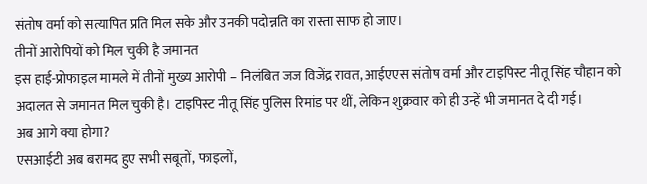संतोष वर्मा को सत्यापित प्रति मिल सके और उनकी पदोन्नति का रास्ता साफ हो जाए।
तीनों आरोपियों को मिल चुकी है जमानत
इस हाई-प्रोफाइल मामले में तीनों मुख्य आरोपी – निलंबित जज विजेंद्र रावत, आईएएस संतोष वर्मा और टाइपिस्ट नीतू सिंह चौहान को अदालत से जमानत मिल चुकी है। टाइपिस्ट नीतू सिंह पुलिस रिमांड पर थीं, लेकिन शुक्रवार को ही उन्हें भी जमानत दे दी गई।
अब आगे क्या होगा?
एसआईटी अब बरामद हुए सभी सबूतों, फाइलों,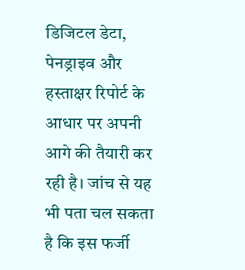डिजिटल डेटा, पेनड्राइव और हस्ताक्षर रिपोर्ट के आधार पर अपनी आगे की तैयारी कर रही है। जांच से यह भी पता चल सकता है कि इस फर्जी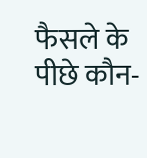फैसले के पीछे कौन-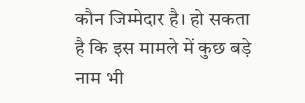कौन जिम्मेदार है। हो सकता है कि इस मामले में कुछ बड़े नाम भी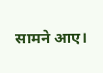सामने आए।